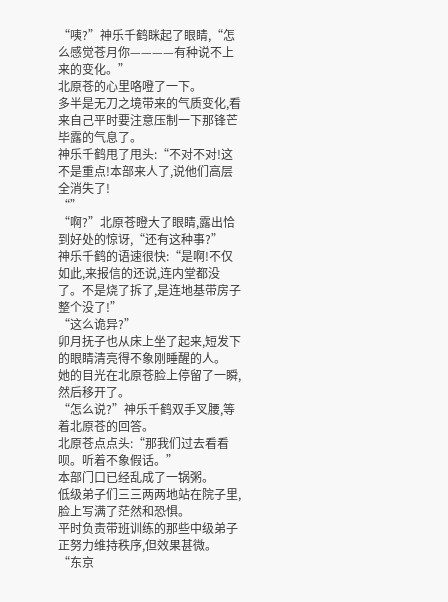“咦?”神乐千鹤眯起了眼睛,“怎么感觉苍月你————有种说不上来的变化。”
北原苍的心里咯噔了一下。
多半是无刀之境带来的气质变化,看来自己平时要注意压制一下那锋芒毕露的气息了。
神乐千鹤甩了甩头:“不对不对!这不是重点!本部来人了,说他们高层全消失了!
“”
“啊?”北原苍瞪大了眼睛,露出恰到好处的惊讶,“还有这种事?”
神乐千鹤的语速很快:“是啊!不仅如此,来报信的还说,连内堂都没了。不是烧了拆了,是连地基带房子整个没了!”
“这么诡异?”
卯月抚子也从床上坐了起来,短发下的眼睛清亮得不象刚睡醒的人。
她的目光在北原苍脸上停留了一瞬,然后移开了。
“怎么说?”神乐千鹤双手叉腰,等着北原苍的回答。
北原苍点点头:“那我们过去看看呗。听着不象假话。”
本部门口已经乱成了一锅粥。
低级弟子们三三两两地站在院子里,脸上写满了茫然和恐惧。
平时负责带班训练的那些中级弟子正努力维持秩序,但效果甚微。
“东京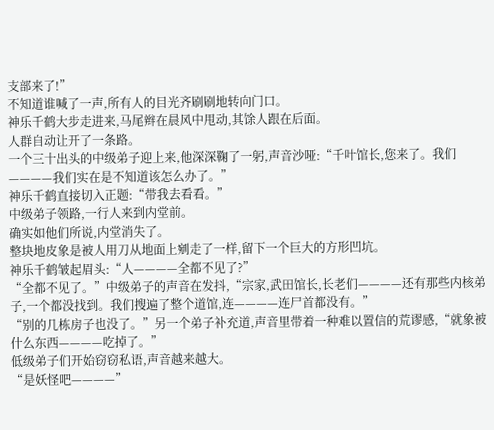支部来了!”
不知道谁喊了一声,所有人的目光齐刷刷地转向门口。
神乐千鹤大步走进来,马尾辫在晨风中甩动,其馀人跟在后面。
人群自动让开了一条路。
一个三十出头的中级弟子迎上来,他深深鞠了一躬,声音沙哑:“千叶馆长,您来了。我们————我们实在是不知道该怎么办了。”
神乐千鹤直接切入正题:“带我去看看。”
中级弟子领路,一行人来到内堂前。
确实如他们所说,内堂消失了。
整块地皮象是被人用刀从地面上剜走了一样,留下一个巨大的方形凹坑。
神乐千鹤皱起眉头:“人————全都不见了?”
“全都不见了。”中级弟子的声音在发抖,“宗家,武田馆长,长老们————还有那些内核弟子,一个都没找到。我们搜遍了整个道馆,连————连尸首都没有。”
“别的几栋房子也没了。”另一个弟子补充道,声音里带着一种难以置信的荒谬感,“就象被什么东西————吃掉了。”
低级弟子们开始窃窃私语,声音越来越大。
“是妖怪吧————”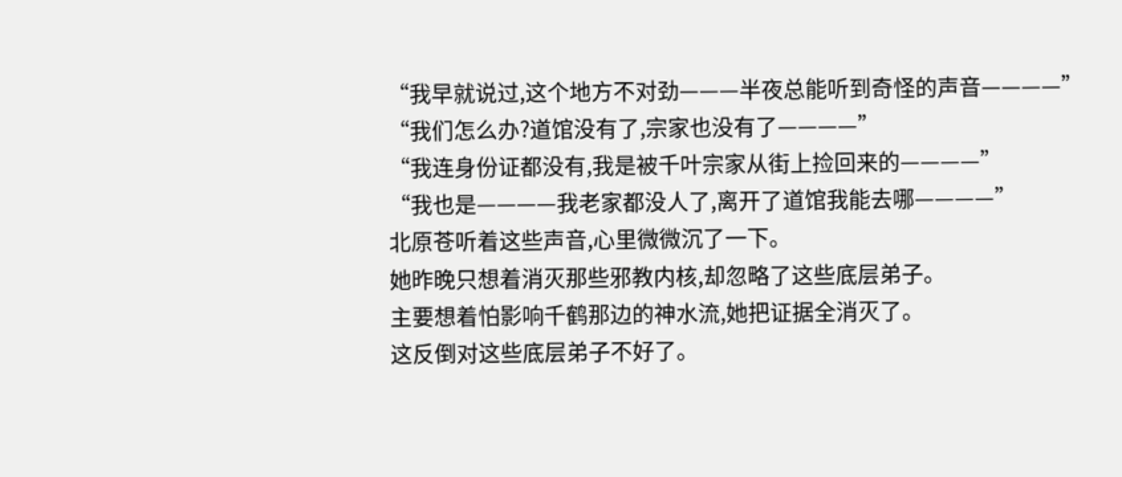“我早就说过,这个地方不对劲———半夜总能听到奇怪的声音————”
“我们怎么办?道馆没有了,宗家也没有了————”
“我连身份证都没有,我是被千叶宗家从街上捡回来的————”
“我也是————我老家都没人了,离开了道馆我能去哪————”
北原苍听着这些声音,心里微微沉了一下。
她昨晚只想着消灭那些邪教内核,却忽略了这些底层弟子。
主要想着怕影响千鹤那边的神水流,她把证据全消灭了。
这反倒对这些底层弟子不好了。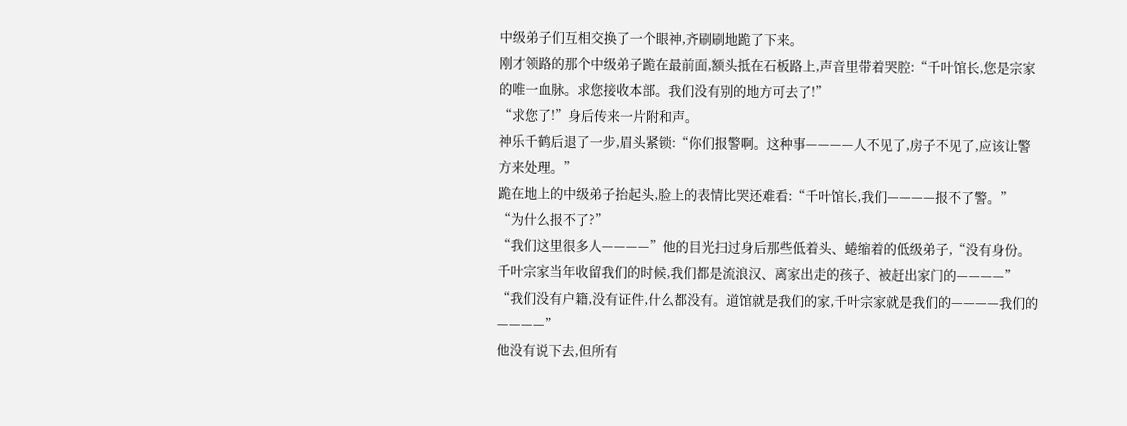中级弟子们互相交换了一个眼神,齐刷刷地跪了下来。
刚才领路的那个中级弟子跪在最前面,额头抵在石板路上,声音里带着哭腔:“千叶馆长,您是宗家的唯一血脉。求您接收本部。我们没有别的地方可去了!”
“求您了!”身后传来一片附和声。
神乐千鹤后退了一步,眉头紧锁:“你们报警啊。这种事————人不见了,房子不见了,应该让警方来处理。”
跪在地上的中级弟子抬起头,脸上的表情比哭还难看:“千叶馆长,我们————报不了警。”
“为什么报不了?”
“我们这里很多人————”他的目光扫过身后那些低着头、蜷缩着的低级弟子,“没有身份。千叶宗家当年收留我们的时候,我们都是流浪汉、离家出走的孩子、被赶出家门的————”
“我们没有户籍,没有证件,什么都没有。道馆就是我们的家,千叶宗家就是我们的————我们的————”
他没有说下去,但所有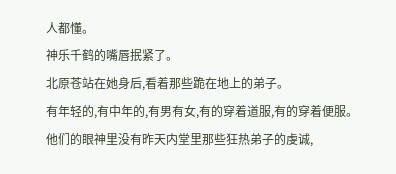人都懂。
神乐千鹤的嘴唇抿紧了。
北原苍站在她身后,看着那些跪在地上的弟子。
有年轻的,有中年的,有男有女,有的穿着道服,有的穿着便服。
他们的眼神里没有昨天内堂里那些狂热弟子的虔诚,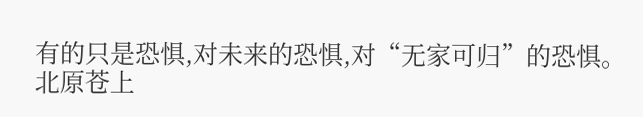有的只是恐惧,对未来的恐惧,对“无家可归”的恐惧。
北原苍上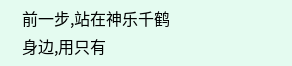前一步,站在神乐千鹤身边,用只有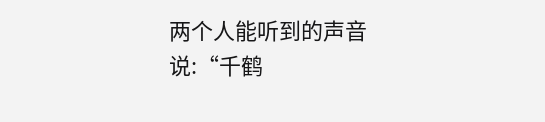两个人能听到的声音说:“千鹤